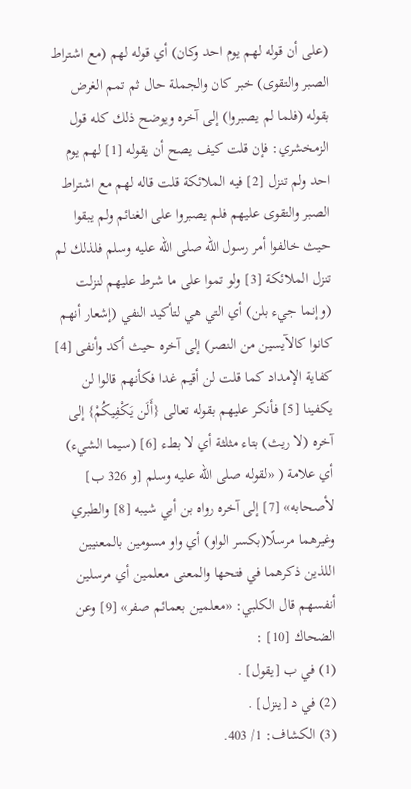(على أن قوله لهم يوم احد وكان) أي قوله لهم (مع اشتراط الصبر والتقوى) خبر كان والجملة حال ثم تمم الغرض بقوله (فلما لم يصبروا) إلى آخره ويوضح ذلك كله قول الزمخشري: فإن قلت كيف يصح أن يقوله [1] لهم يوم احد ولم تنزل [2] فيه الملائكة قلت قاله لهم مع اشتراط الصبر والتقوى عليهم فلم يصبروا على الغنائم ولم يبقوا حيث خالفوا أمر رسول الله صلى الله عليه وسلم فلذلك لم تنزل الملائكة [3] ولو تموا على ما شرط عليهم لنزلت (وإنما جيء بلن) أي التي هي لتأكيد النفي (إشعار أنهم كانوا كالآيسين من النصر) إلى آخره حيث أكد وأنفى [4] كفاية الإمداد كما قلت لن أقيم غدا فكأنهم قالوا لن يكفينا [5] فأنكر عليهم بقوله تعالى {أَلَن يَكْفِيكُمْ} إلى آخره (لا ريث) بتاء مثلثة أي لا بطء [6] (سيما الشيء) أي علامة ( «لقوله صلى الله عليه وسلم [و 326 ب] لأصحابه» [7] إلى آخره رواه بن أبي شيبه [8] والطبري وغيرهما مرسلًا(بكسر الواو) أي واو مسومين بالمعنيين اللذين ذكرهما في فتحها والمعنى معلمين أي مرسلين أنفسهم قال الكلبي: «معلمين بعمائم صفر» [9] وعن الضحاك [10] :
(1) في ب [يقول] .
(2) في د [ينزل] .
(3) الكشاف: 1/ 403.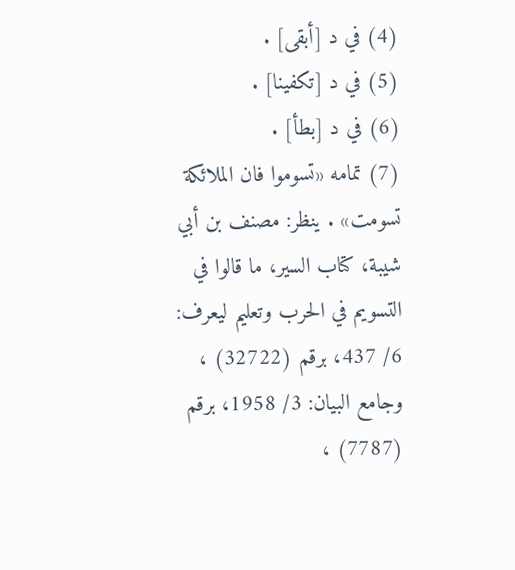(4) في د [أبقى] .
(5) في د [تكفينا] .
(6) في د [بطأ] .
(7) تمامه «تسوموا فان الملائكة تسومت» . ينظر: مصنف بن أبي شيبة، كتاب السير، ما قالوا في التسويم في الحرب وتعليم ليعرف: 6/ 437، برقم (32722) ، وجامع البيان: 3/ 1958، برقم (7787) ،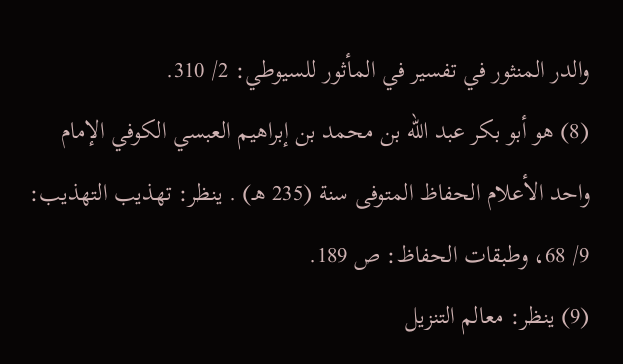والدر المنثور في تفسير في المأثور للسيوطي: 2/ 310.
(8) هو أبو بكر عبد الله بن محمد بن إبراهيم العبسي الكوفي الإمام واحد الأعلام الحفاظ المتوفى سنة (235 هـ) . ينظر: تهذيب التهذيب: 9/ 68، وطبقات الحفاظ: ص 189.
(9) ينظر: معالم التنزيل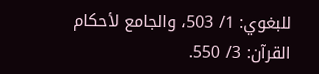للبغوي: 1/ 503، والجامع لأحكام القرآن: 3/ 550.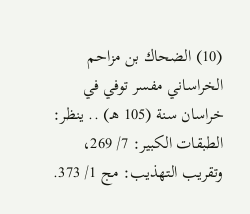(10) الضحاك بن مزاحم الخراساني مفسر توفي في خراسان سنة (105 هـ) .. ينظر: الطبقات الكبير: 7/ 269، وتقريب التهذيب: مج 1/ 373.